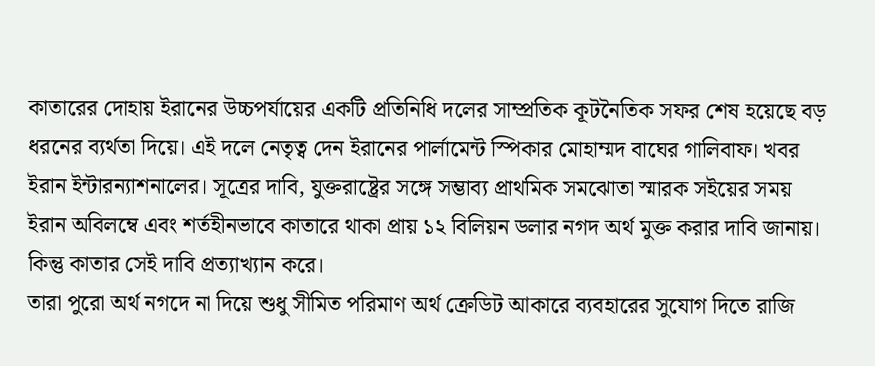কাতারের দোহায় ইরানের উচ্চপর্যায়ের একটি প্রতিনিধি দলের সাম্প্রতিক কূটনৈতিক সফর শেষ হয়েছে বড় ধরনের ব্যর্থতা দিয়ে। এই দলে নেতৃত্ব দেন ইরানের পার্লামেন্ট স্পিকার মোহাম্মদ বাঘের গালিবাফ। খবর ইরান ইন্টারন্যাশনালের। সূত্রের দাবি, যুক্তরাষ্ট্রের সঙ্গে সম্ভাব্য প্রাথমিক সমঝোতা স্মারক সইয়ের সময় ইরান অবিলম্বে এবং শর্তহীনভাবে কাতারে থাকা প্রায় ১২ বিলিয়ন ডলার নগদ অর্থ মুক্ত করার দাবি জানায়। কিন্তু কাতার সেই দাবি প্রত্যাখ্যান করে।
তারা পুরো অর্থ নগদে না দিয়ে শুধু সীমিত পরিমাণ অর্থ ক্রেডিট আকারে ব্যবহারের সুযোগ দিতে রাজি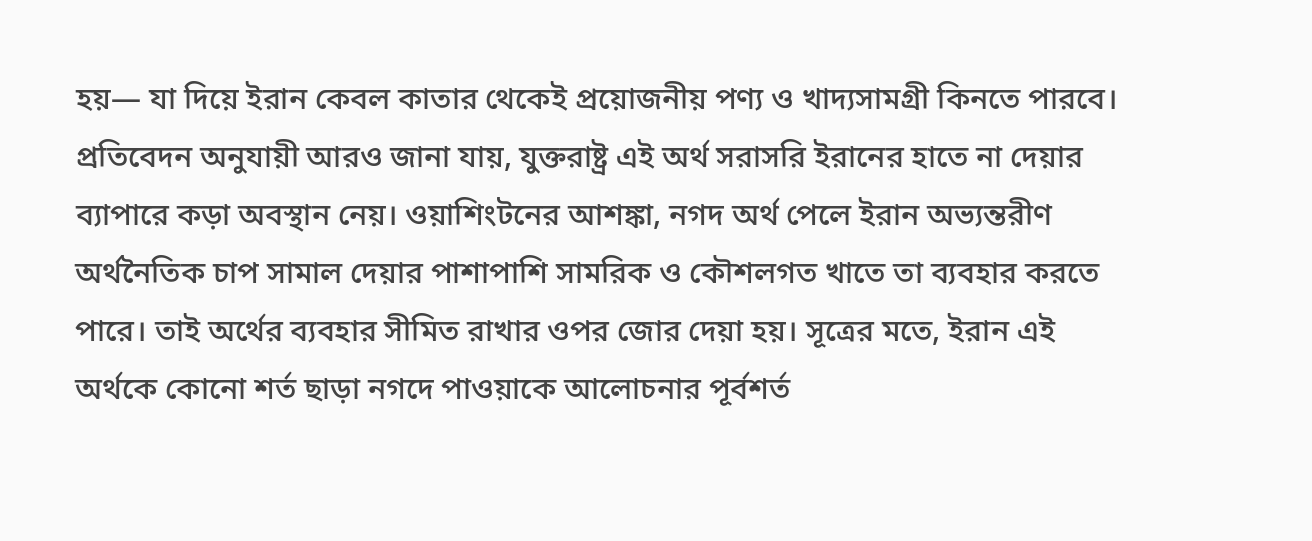হয়— যা দিয়ে ইরান কেবল কাতার থেকেই প্রয়োজনীয় পণ্য ও খাদ্যসামগ্রী কিনতে পারবে। প্রতিবেদন অনুযায়ী আরও জানা যায়, যুক্তরাষ্ট্র এই অর্থ সরাসরি ইরানের হাতে না দেয়ার ব্যাপারে কড়া অবস্থান নেয়। ওয়াশিংটনের আশঙ্কা, নগদ অর্থ পেলে ইরান অভ্যন্তরীণ অর্থনৈতিক চাপ সামাল দেয়ার পাশাপাশি সামরিক ও কৌশলগত খাতে তা ব্যবহার করতে পারে। তাই অর্থের ব্যবহার সীমিত রাখার ওপর জোর দেয়া হয়। সূত্রের মতে, ইরান এই অর্থকে কোনো শর্ত ছাড়া নগদে পাওয়াকে আলোচনার পূর্বশর্ত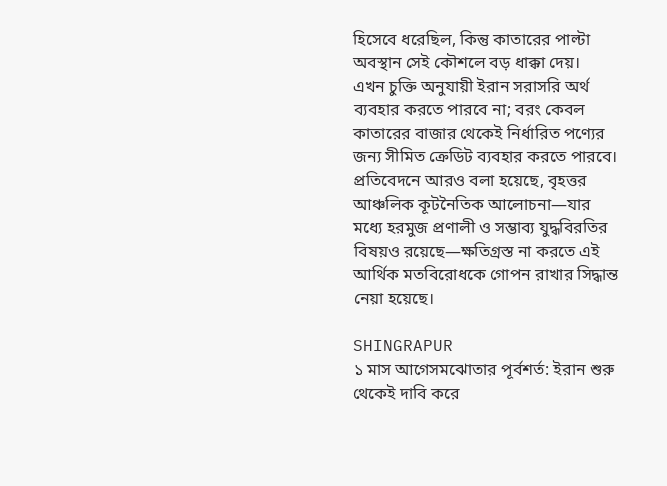হিসেবে ধরেছিল, কিন্তু কাতারের পাল্টা অবস্থান সেই কৌশলে বড় ধাক্কা দেয়।
এখন চুক্তি অনুযায়ী ইরান সরাসরি অর্থ ব্যবহার করতে পারবে না; বরং কেবল কাতারের বাজার থেকেই নির্ধারিত পণ্যের জন্য সীমিত ক্রেডিট ব্যবহার করতে পারবে। প্রতিবেদনে আরও বলা হয়েছে, বৃহত্তর আঞ্চলিক কূটনৈতিক আলোচনা—যার মধ্যে হরমুজ প্রণালী ও সম্ভাব্য যুদ্ধবিরতির বিষয়ও রয়েছে—ক্ষতিগ্রস্ত না করতে এই আর্থিক মতবিরোধকে গোপন রাখার সিদ্ধান্ত নেয়া হয়েছে।

SHINGRAPUR
১ মাস আগেসমঝোতার পূর্বশর্ত: ইরান শুরু থেকেই দাবি করে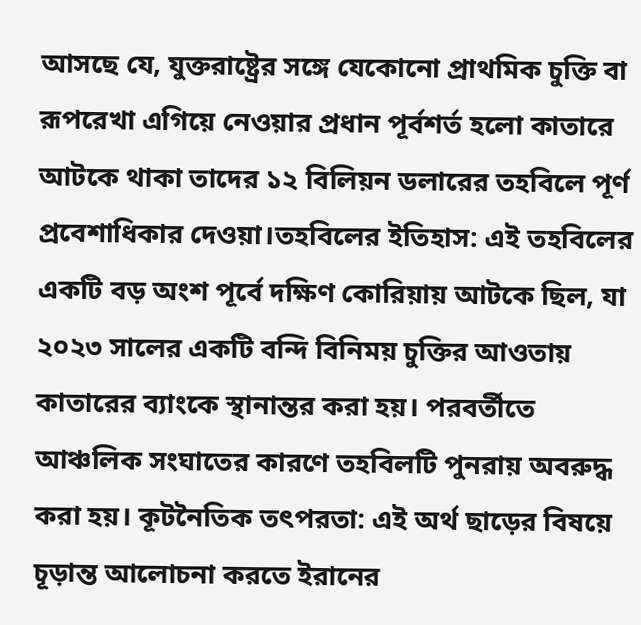আসছে যে, যুক্তরাষ্ট্রের সঙ্গে যেকোনো প্রাথমিক চুক্তি বা রূপরেখা এগিয়ে নেওয়ার প্রধান পূর্বশর্ত হলো কাতারে আটকে থাকা তাদের ১২ বিলিয়ন ডলারের তহবিলে পূর্ণ প্রবেশাধিকার দেওয়া।তহবিলের ইতিহাস: এই তহবিলের একটি বড় অংশ পূর্বে দক্ষিণ কোরিয়ায় আটকে ছিল, যা ২০২৩ সালের একটি বন্দি বিনিময় চুক্তির আওতায় কাতারের ব্যাংকে স্থানান্তর করা হয়। পরবর্তীতে আঞ্চলিক সংঘাতের কারণে তহবিলটি পুনরায় অবরুদ্ধ করা হয়। কূটনৈতিক তৎপরতা: এই অর্থ ছাড়ের বিষয়ে চূড়ান্ত আলোচনা করতে ইরানের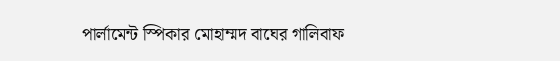পার্লামেন্ট স্পিকার মোহাম্মদ বাঘের গালিবাফ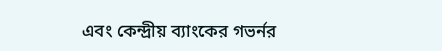এবং কেন্দ্রীয় ব্যাংকের গভর্নর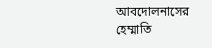আবদোলনাসের হেম্মাতি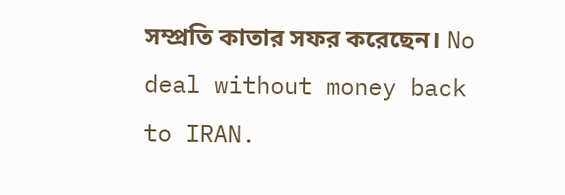সম্প্রতি কাতার সফর করেছেন। No deal without money back to IRAN.